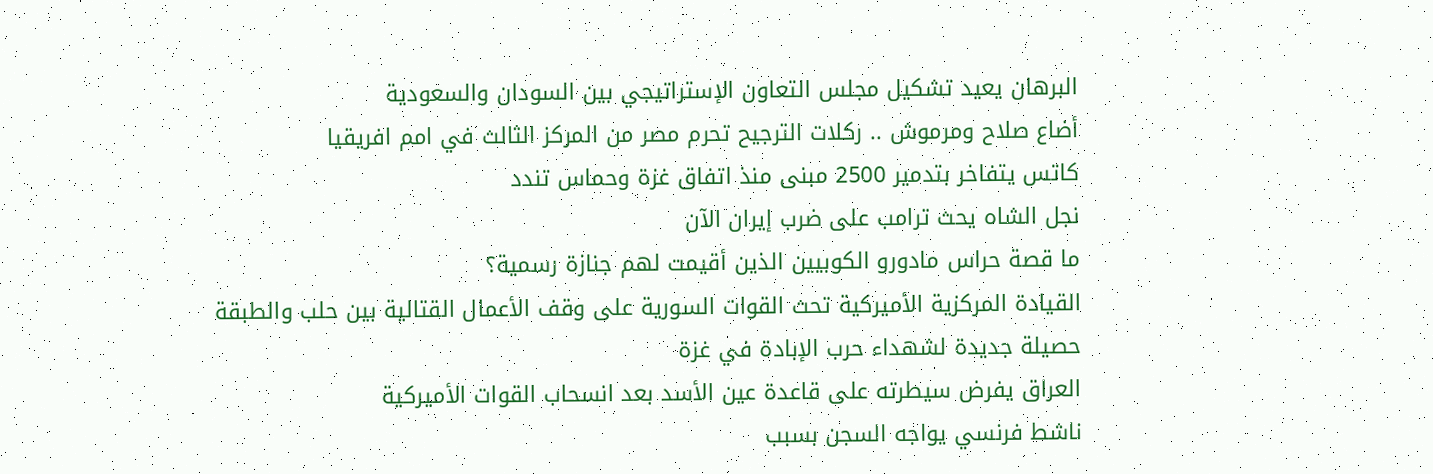البرهان يعيد تشكيل مجلس التعاون الإستراتيجي بين السودان والسعودية
أضاع صلاح ومرموش .. ركلات الترجيح تحرم مصر من المركز الثالث في امم افريقيا
كاتس يتفاخر بتدمير 2500 مبنى منذ اتفاق غزة وحماس تندد
نجل الشاه يحث ترامب على ضرب إيران الآن
ما قصة حراس مادورو الكوبيين الذين أقيمت لهم جنازة رسمية؟
القيادة المركزية الأميركية تحث القوات السورية على وقف الأعمال القتالية بين حلب والطبقة
حصيلة جديدة لشهداء حرب الإبادة في غزة
العراق يفرض سيطرته على قاعدة عين الأسد بعد انسحاب القوات الأميركية
ناشط فرنسي يواجه السجن بسبب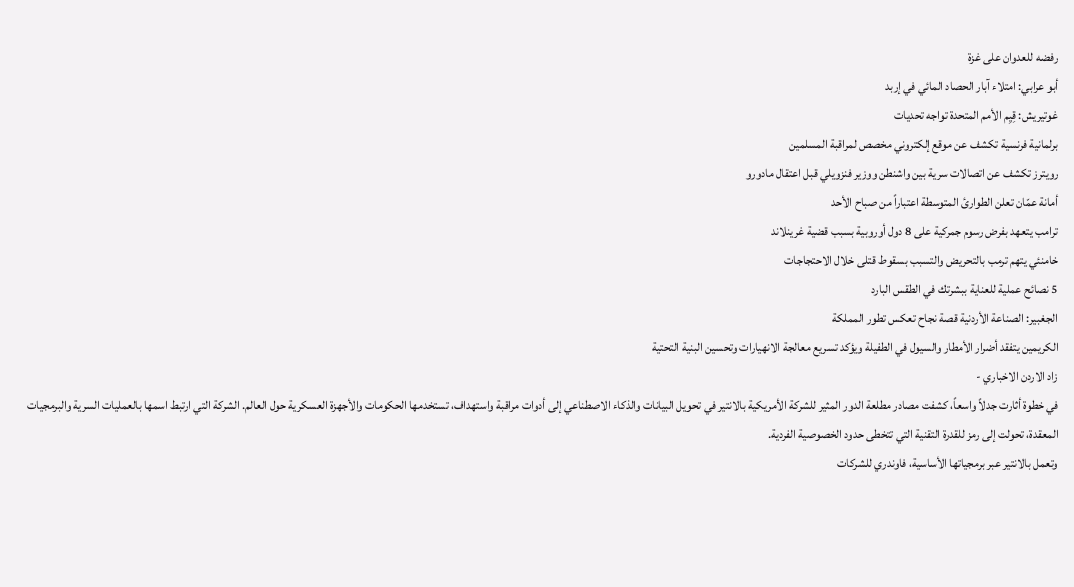رفضه للعدوان على غزة
أبو عرابي: امتلاء آبار الحصاد المائي في إربد
غوتيريش: قِيِم الأمم المتحدة تواجه تحديات
برلمانية فرنسية تكشف عن موقع إلكتروني مخصص لمراقبة المسلمين
رويترز تكشف عن اتصالات سرية بين واشنطن ووزير فنزويلي قبل اعتقال مادورو
أمانة عمّان تعلن الطوارئ المتوسطة اعتباراً من صباح الأحد
ترامب يتعهد بفرض رسوم جمركية على 8 دول أوروبية بسبب قضية غرينلاند
خامنئي يتهم ترمب بالتحريض والتسبب بسقوط قتلى خلال الاحتجاجات
5 نصائح عملية للعناية ببشرتك في الطقس البارد
الجغبير: الصناعة الأردنية قصة نجاح تعكس تطور المملكة
الكريمين يتفقد أضرار الأمطار والسيول في الطفيلة ويؤكد تسريع معالجة الانهيارات وتحسين البنية التحتية
زاد الاردن الاخباري -
في خطوة أثارت جدلاً واسعاً، كشفت مصادر مطلعة الدور المثير للشركة الأمريكية بالانتير في تحويل البيانات والذكاء الاصطناعي إلى أدوات مراقبة واستهداف، تستخدمها الحكومات والأجهزة العسكرية حول العالم. الشركة التي ارتبط اسمها بالعمليات السرية والبرمجيات المعقدة، تحولت إلى رمز للقدرة التقنية التي تتخطى حدود الخصوصية الفردية.
وتعمل بالانتير عبر برمجياتها الأساسية، فاوندري للشركات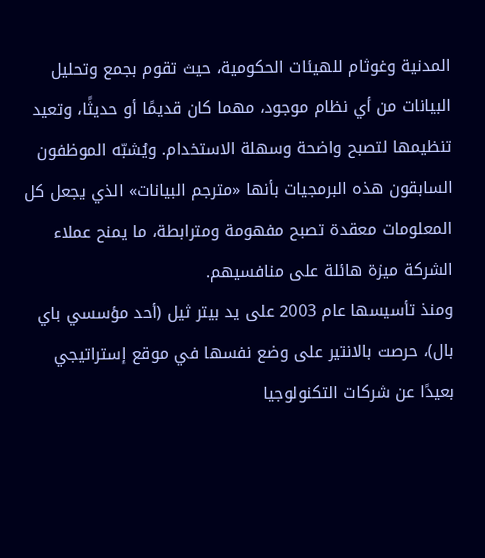المدنية وغوثام للهيئات الحكومية، حيث تقوم بجمع وتحليل البيانات من أي نظام موجود، مهما كان قديمًا أو حديثًا، وتعيد تنظيمها لتصبح واضحة وسهلة الاستخدام. ويُشبّه الموظفون السابقون هذه البرمجيات بأنها «مترجم البيانات» الذي يجعل كل المعلومات معقدة تصبح مفهومة ومترابطة، ما يمنح عملاء الشركة ميزة هائلة على منافسيهم.
ومنذ تأسيسها عام 2003 على يد بيتر ثيل (أحد مؤسسي باي بال)، حرصت بالانتير على وضع نفسها في موقع إستراتيجي بعيدًا عن شركات التكنولوجيا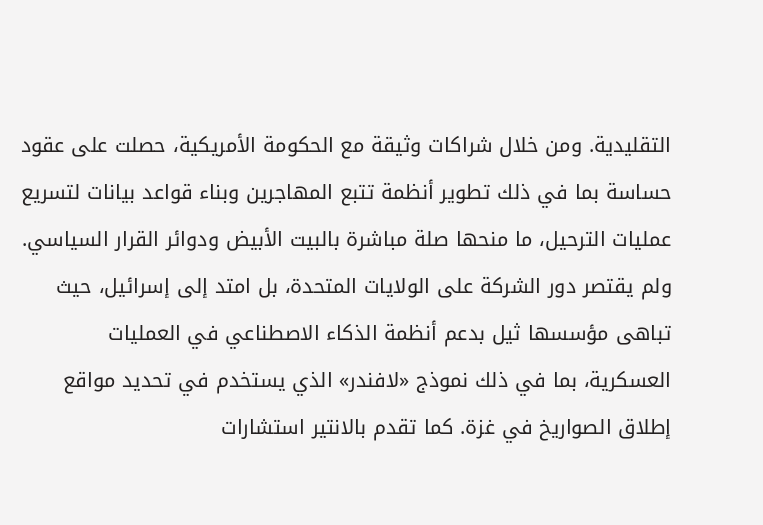التقليدية. ومن خلال شراكات وثيقة مع الحكومة الأمريكية، حصلت على عقود حساسة بما في ذلك تطوير أنظمة تتبع المهاجرين وبناء قواعد بيانات لتسريع عمليات الترحيل، ما منحها صلة مباشرة بالبيت الأبيض ودوائر القرار السياسي.
ولم يقتصر دور الشركة على الولايات المتحدة، بل امتد إلى إسرائيل، حيث تباهى مؤسسها ثيل بدعم أنظمة الذكاء الاصطناعي في العمليات العسكرية، بما في ذلك نموذج «لافندر» الذي يستخدم في تحديد مواقع إطلاق الصواريخ في غزة. كما تقدم بالانتير استشارات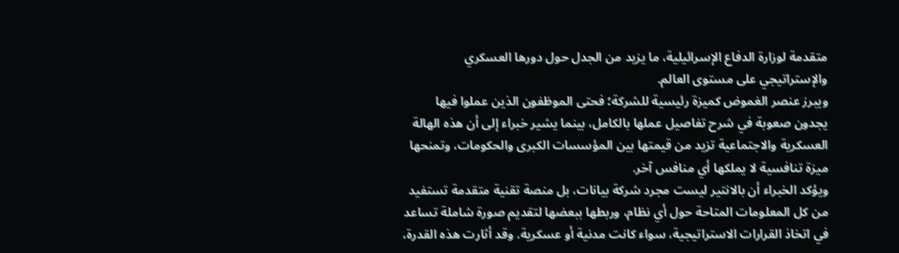متقدمة لوزارة الدفاع الإسرائيلية، ما يزيد من الجدل حول دورها العسكري والإستراتيجي على مستوى العالم.
ويبرز عنصر الغموض كميزة رئيسية للشركة؛ فحتى الموظفون الذين عملوا فيها يجدون صعوبة في شرح تفاصيل عملها بالكامل، بينما يشير خبراء إلى أن هذه الهالة العسكرية والاجتماعية تزيد من قيمتها بين المؤسسات الكبرى والحكومات، وتمنحها ميزة تنافسية لا يملكها أي منافس آخر.
ويؤكد الخبراء أن بالانتير ليست مجرد شركة بيانات، بل منصة تقنية متقدمة تستفيد من كل المعلومات المتاحة حول أي نظام، وربطها ببعضها لتقديم صورة شاملة تساعد في اتخاذ القرارات الاستراتيجية، سواء كانت مدنية أو عسكرية. وقد أثارت هذه القدرة،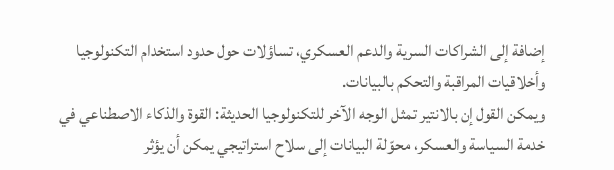إضافة إلى الشراكات السرية والدعم العسكري، تساؤلات حول حدود استخدام التكنولوجيا وأخلاقيات المراقبة والتحكم بالبيانات.
ويمكن القول إن بالانتير تمثل الوجه الآخر للتكنولوجيا الحديثة: القوة والذكاء الاصطناعي في خدمة السياسة والعسكر، محوّلة البيانات إلى سلاح استراتيجي يمكن أن يؤثر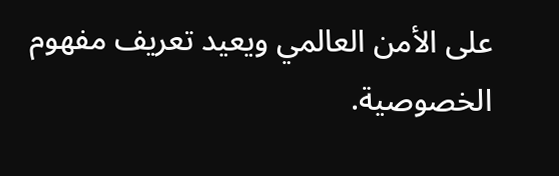على الأمن العالمي ويعيد تعريف مفهوم الخصوصية.